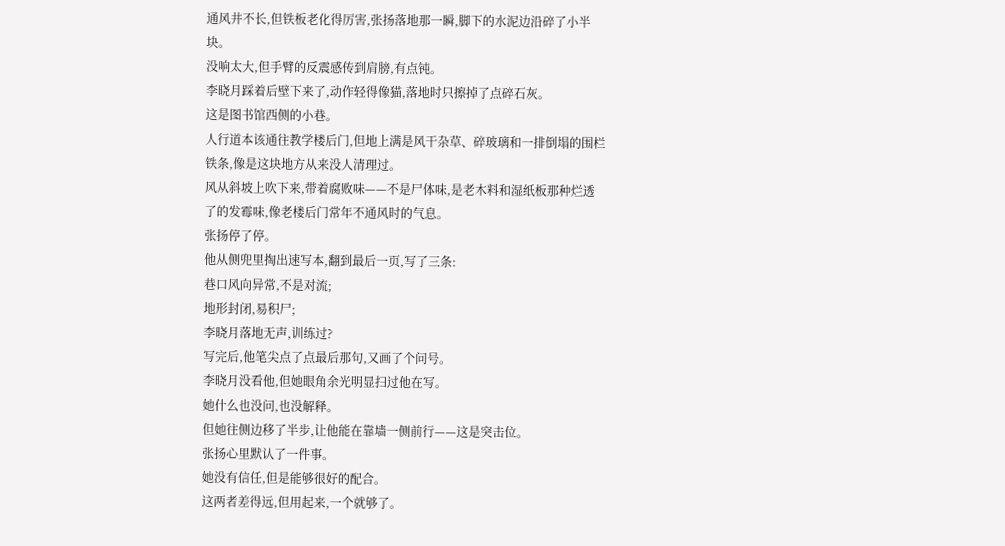通风井不长,但铁板老化得厉害,张扬落地那一瞬,脚下的水泥边沿碎了小半块。
没响太大,但手臂的反震感传到肩膀,有点钝。
李晓月踩着后壁下来了,动作轻得像猫,落地时只擦掉了点碎石灰。
这是图书馆西侧的小巷。
人行道本该通往教学楼后门,但地上满是风干杂草、碎玻璃和一排倒塌的围栏铁条,像是这块地方从来没人清理过。
风从斜坡上吹下来,带着腐败味——不是尸体味,是老木料和湿纸板那种烂透了的发霉味,像老楼后门常年不通风时的气息。
张扬停了停。
他从侧兜里掏出速写本,翻到最后一页,写了三条:
巷口风向异常,不是对流;
地形封闭,易积尸;
李晓月落地无声,训练过?
写完后,他笔尖点了点最后那句,又画了个问号。
李晓月没看他,但她眼角余光明显扫过他在写。
她什么也没问,也没解释。
但她往侧边移了半步,让他能在靠墙一侧前行——这是突击位。
张扬心里默认了一件事。
她没有信任,但是能够很好的配合。
这两者差得远,但用起来,一个就够了。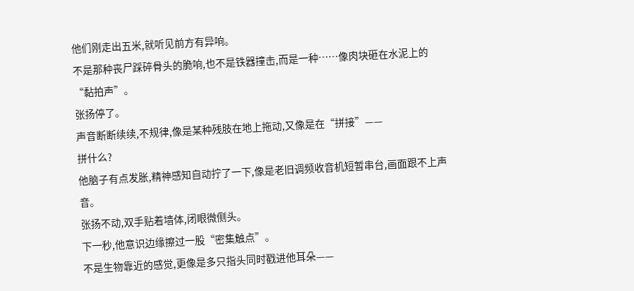他们刚走出五米,就听见前方有异响。
不是那种丧尸踩碎骨头的脆响,也不是铁器撞击,而是一种……像肉块砸在水泥上的“黏拍声”。
张扬停了。
声音断断续续,不规律,像是某种残肢在地上拖动,又像是在“拼接”——
拼什么?
他脑子有点发胀,精神感知自动拧了一下,像是老旧调频收音机短暂串台,画面跟不上声音。
张扬不动,双手贴着墙体,闭眼微侧头。
下一秒,他意识边缘擦过一股“密集触点”。
不是生物靠近的感觉,更像是多只指头同时戳进他耳朵——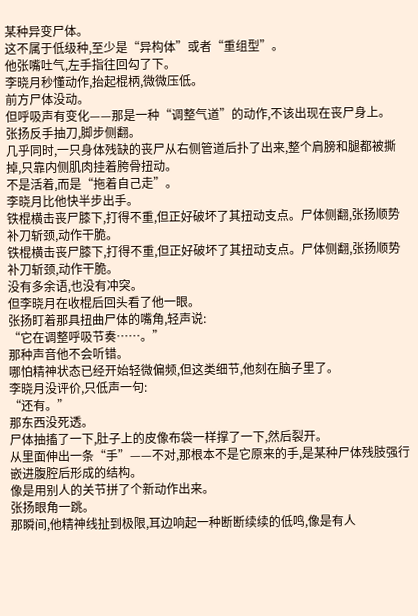某种异变尸体。
这不属于低级种,至少是“异构体”或者“重组型”。
他张嘴吐气,左手指往回勾了下。
李晓月秒懂动作,抬起棍柄,微微压低。
前方尸体没动。
但呼吸声有变化——那是一种“调整气道”的动作,不该出现在丧尸身上。
张扬反手抽刀,脚步侧翻。
几乎同时,一只身体残缺的丧尸从右侧管道后扑了出来,整个肩膀和腿都被撕掉,只靠内侧肌肉挂着胯骨扭动。
不是活着,而是“拖着自己走”。
李晓月比他快半步出手。
铁棍横击丧尸膝下,打得不重,但正好破坏了其扭动支点。尸体侧翻,张扬顺势补刀斩颈,动作干脆。
铁棍横击丧尸膝下,打得不重,但正好破坏了其扭动支点。尸体侧翻,张扬顺势补刀斩颈,动作干脆。
没有多余语,也没有冲突。
但李晓月在收棍后回头看了他一眼。
张扬盯着那具扭曲尸体的嘴角,轻声说:
“它在调整呼吸节奏……。”
那种声音他不会听错。
哪怕精神状态已经开始轻微偏频,但这类细节,他刻在脑子里了。
李晓月没评价,只低声一句:
“还有。”
那东西没死透。
尸体抽搐了一下,肚子上的皮像布袋一样撑了一下,然后裂开。
从里面伸出一条“手”——不对,那根本不是它原来的手,是某种尸体残肢强行嵌进腹腔后形成的结构。
像是用别人的关节拼了个新动作出来。
张扬眼角一跳。
那瞬间,他精神线扯到极限,耳边响起一种断断续续的低鸣,像是有人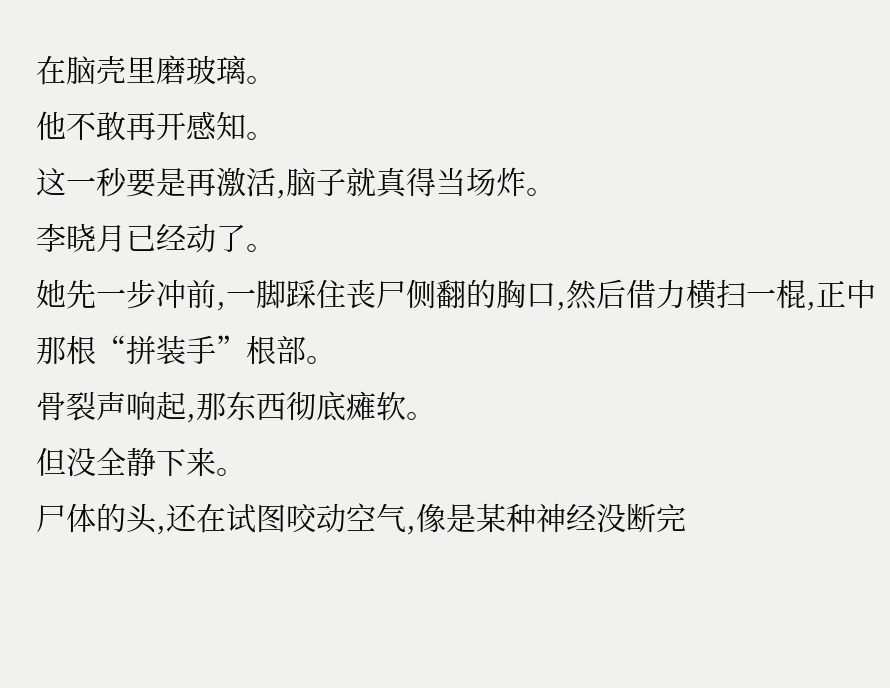在脑壳里磨玻璃。
他不敢再开感知。
这一秒要是再激活,脑子就真得当场炸。
李晓月已经动了。
她先一步冲前,一脚踩住丧尸侧翻的胸口,然后借力横扫一棍,正中那根“拼装手”根部。
骨裂声响起,那东西彻底瘫软。
但没全静下来。
尸体的头,还在试图咬动空气,像是某种神经没断完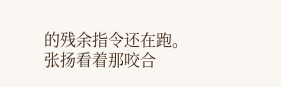的残余指令还在跑。
张扬看着那咬合